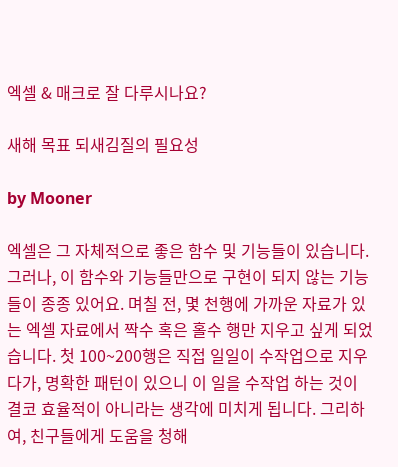엑셀 & 매크로 잘 다루시나요?

새해 목표 되새김질의 필요성

by Mooner

엑셀은 그 자체적으로 좋은 함수 및 기능들이 있습니다. 그러나, 이 함수와 기능들만으로 구현이 되지 않는 기능들이 종종 있어요. 며칠 전, 몇 천행에 가까운 자료가 있는 엑셀 자료에서 짝수 혹은 홀수 행만 지우고 싶게 되었습니다. 첫 100~200행은 직접 일일이 수작업으로 지우다가, 명확한 패턴이 있으니 이 일을 수작업 하는 것이 결코 효율적이 아니라는 생각에 미치게 됩니다. 그리하여, 친구들에게 도움을 청해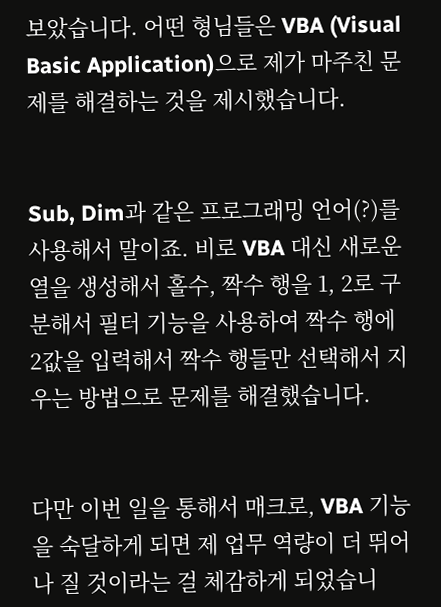보았습니다. 어떤 형님들은 VBA (Visual Basic Application)으로 제가 마주친 문제를 해결하는 것을 제시했습니다.


Sub, Dim과 같은 프로그래밍 언어(?)를 사용해서 말이죠. 비로 VBA 대신 새로운 열을 생성해서 홀수, 짝수 행을 1, 2로 구분해서 필터 기능을 사용하여 짝수 행에 2값을 입력해서 짝수 행들만 선택해서 지우는 방법으로 문제를 해결했습니다.


다만 이번 일을 통해서 매크로, VBA 기능을 숙달하게 되면 제 업무 역량이 더 뛰어나 질 것이라는 걸 체감하게 되었습니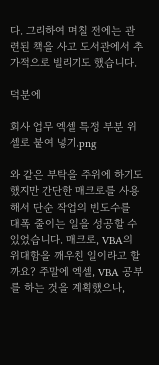다. 그리하여 며칠 전에는 관련된 책을 사고 도서관에서 추가적으로 빌리기도 했습니다.

덕분에

회사 업무 엑셀 특정 부분 위 셀로 붙여 넣기.png

와 같은 부탁을 주위에 하기도 했지만 간단한 매크로를 사용해서 단순 작업의 빈도수를 대폭 줄이는 일을 성공할 수 있었습니다. 매크로, VBA의 위대함을 깨우친 일이라고 할까요? 주말에 엑셀, VBA 공부를 하는 것을 계획했으나,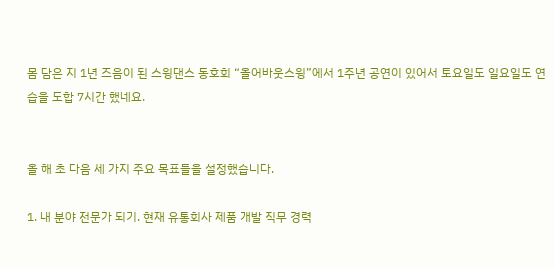몸 담은 지 1년 즈음이 된 스윙댄스 동호회 “올어바웃스윙”에서 1주년 공연이 있어서 토요일도 일요일도 연습을 도합 7시간 했네요.


올 해 초 다음 세 가지 주요 목표들을 설정했습니다.

1. 내 분야 전문가 되기. 현재 유통회사 제품 개발 직무 경력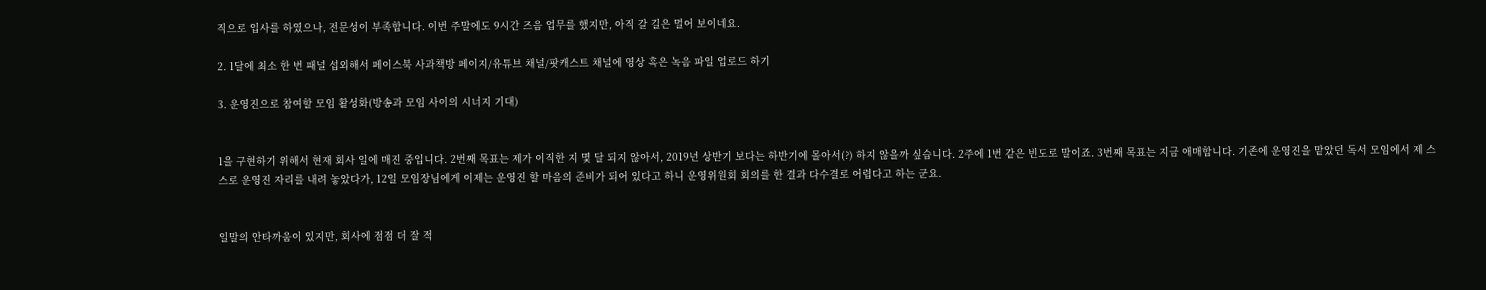직으로 입사를 하였으나, 전문성이 부족합니다. 이번 주말에도 9시간 즈음 업무를 했지만, 아직 갈 길은 멀어 보이네요.

2. 1달에 최소 한 번 패널 섭외해서 페이스북 사과책방 페이지/유튜브 채널/팟캐스트 채널에 영상 혹은 녹음 파일 업로드 하기

3. 운영진으로 참여할 모임 활성화(방송과 모임 사이의 시너지 기대)


1을 구현하기 위해서 현재 회사 일에 매진 중입니다. 2번째 목표는 제가 이직한 지 몇 달 되지 않아서, 2019년 상반기 보다는 하반기에 몰아서(?) 하지 않을까 싶습니다. 2주에 1번 같은 빈도로 말이죠. 3번째 목표는 지금 애매합니다. 기존에 운영진을 맡았던 독서 모임에서 제 스스로 운영진 자리를 내려 놓았다가, 12일 모임장님에게 이제는 운영진 할 마음의 준비가 되어 있다고 하니 운영위원회 회의를 한 결과 다수결로 어렵다고 하는 군요.


일말의 안타까움이 있지만, 회사에 점점 더 잘 적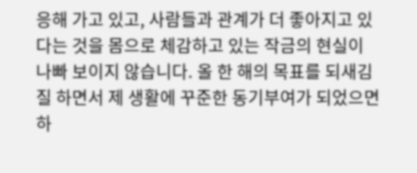응해 가고 있고, 사람들과 관계가 더 좋아지고 있다는 것을 몸으로 체감하고 있는 작금의 현실이 나빠 보이지 않습니다. 올 한 해의 목표를 되새김 질 하면서 제 생활에 꾸준한 동기부여가 되었으면 하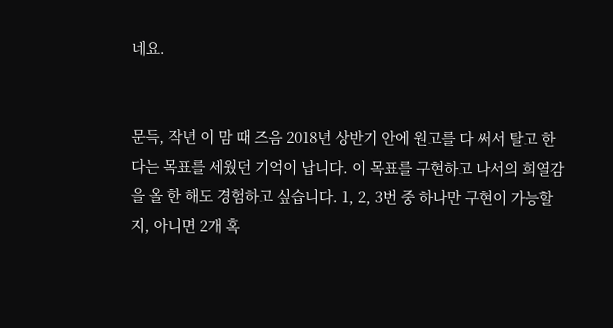네요.


문득, 작년 이 맘 때 즈음 2018년 상반기 안에 원고를 다 써서 탈고 한다는 목표를 세웠던 기억이 납니다. 이 목표를 구현하고 나서의 희열감을 올 한 해도 경험하고 싶습니다. 1, 2, 3번 중 하나만 구현이 가능할 지, 아니면 2개 혹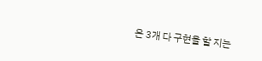은 3개 다 구현을 할 지는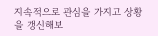지속적으로 관심을 가지고 상황을 갱신해보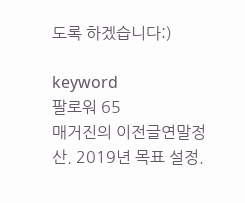도록 하겠습니다:)

keyword
팔로워 65
매거진의 이전글연말정산. 2019년 목표 설정.